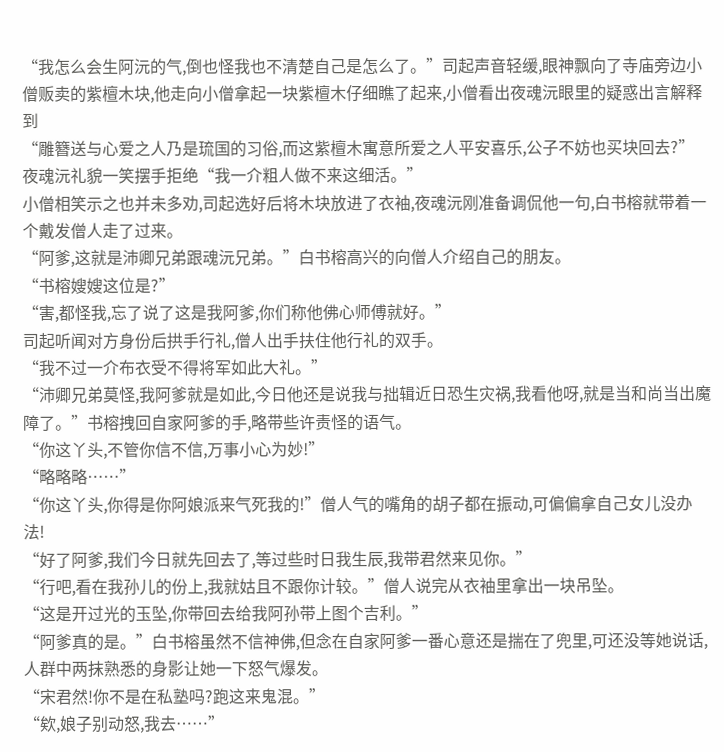“我怎么会生阿沅的气,倒也怪我也不清楚自己是怎么了。”司起声音轻缓,眼神飘向了寺庙旁边小僧贩卖的紫檀木块,他走向小僧拿起一块紫檀木仔细瞧了起来,小僧看出夜魂沅眼里的疑惑出言解释到
“雕簪送与心爱之人乃是琉国的习俗,而这紫檀木寓意所爱之人平安喜乐,公子不妨也买块回去?”
夜魂沅礼貌一笑摆手拒绝“我一介粗人做不来这细活。”
小僧相笑示之也并未多劝,司起选好后将木块放进了衣袖,夜魂沅刚准备调侃他一句,白书榕就带着一个戴发僧人走了过来。
“阿爹,这就是沛卿兄弟跟魂沅兄弟。”白书榕高兴的向僧人介绍自己的朋友。
“书榕嫂嫂这位是?”
“害,都怪我,忘了说了这是我阿爹,你们称他佛心师傅就好。”
司起听闻对方身份后拱手行礼,僧人出手扶住他行礼的双手。
“我不过一介布衣受不得将军如此大礼。”
“沛卿兄弟莫怪,我阿爹就是如此,今日他还是说我与拙辑近日恐生灾祸,我看他呀,就是当和尚当出魔障了。”书榕拽回自家阿爹的手,略带些许责怪的语气。
“你这丫头,不管你信不信,万事小心为妙!”
“略略略……”
“你这丫头,你得是你阿娘派来气死我的!”僧人气的嘴角的胡子都在振动,可偏偏拿自己女儿没办法!
“好了阿爹,我们今日就先回去了,等过些时日我生辰,我带君然来见你。”
“行吧,看在我孙儿的份上,我就姑且不跟你计较。”僧人说完从衣袖里拿出一块吊坠。
“这是开过光的玉坠,你带回去给我阿孙带上图个吉利。”
“阿爹真的是。”白书榕虽然不信神佛,但念在自家阿爹一番心意还是揣在了兜里,可还没等她说话,人群中两抹熟悉的身影让她一下怒气爆发。
“宋君然!你不是在私塾吗?跑这来鬼混。”
“欸,娘子别动怒,我去……”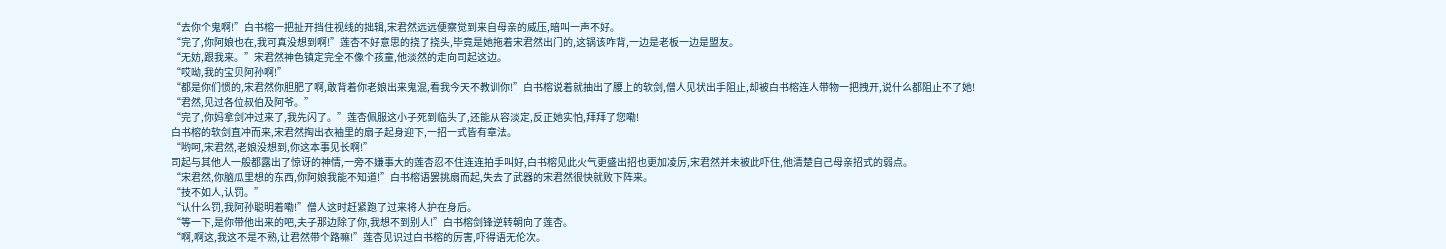“去你个鬼啊!”白书榕一把扯开挡住视线的拙辑,宋君然远远便察觉到来自母亲的威压,暗叫一声不好。
“完了,你阿娘也在,我可真没想到啊!”莲杏不好意思的挠了挠头,毕竟是她拖着宋君然出门的,这锅该咋背,一边是老板一边是盟友。
“无妨,跟我来。”宋君然神色镇定完全不像个孩童,他淡然的走向司起这边。
“哎呦,我的宝贝阿孙啊!”
“都是你们惯的,宋君然你胆肥了啊,敢背着你老娘出来鬼混,看我今天不教训你!”白书榕说着就抽出了腰上的软剑,僧人见状出手阻止,却被白书榕连人带物一把拽开,说什么都阻止不了她!
“君然,见过各位叔伯及阿爷。”
“完了,你妈拿剑冲过来了,我先闪了。”莲杏佩服这小子死到临头了,还能从容淡定,反正她实怕,拜拜了您嘞!
白书榕的软剑直冲而来,宋君然掏出衣袖里的扇子起身迎下,一招一式皆有章法。
“哟呵,宋君然,老娘没想到,你这本事见长啊!”
司起与其他人一般都露出了惊讶的神情,一旁不嫌事大的莲杏忍不住连连拍手叫好,白书榕见此火气更盛出招也更加凌厉,宋君然并未被此吓住,他清楚自己母亲招式的弱点。
“宋君然,你脑瓜里想的东西,你阿娘我能不知道!”白书榕语罢挑扇而起,失去了武器的宋君然很快就败下阵来。
“技不如人,认罚。”
“认什么罚,我阿孙聪明着嘞!”僧人这时赶紧跑了过来将人护在身后。
“等一下,是你带他出来的吧,夫子那边除了你,我想不到别人!”白书榕剑锋逆转朝向了莲杏。
“啊,啊这,我这不是不熟,让君然带个路嘛!”莲杏见识过白书榕的厉害,吓得语无伦次。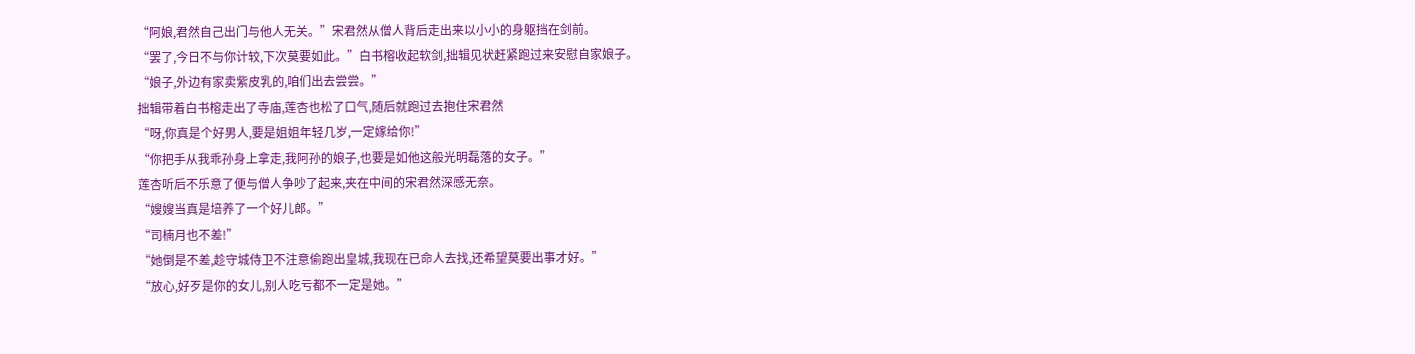“阿娘,君然自己出门与他人无关。”宋君然从僧人背后走出来以小小的身躯挡在剑前。
“罢了,今日不与你计较,下次莫要如此。”白书榕收起软剑,拙辑见状赶紧跑过来安慰自家娘子。
“娘子,外边有家卖紫皮乳的,咱们出去尝尝。”
拙辑带着白书榕走出了寺庙,莲杏也松了口气,随后就跑过去抱住宋君然
“呀,你真是个好男人,要是姐姐年轻几岁,一定嫁给你!”
“你把手从我乖孙身上拿走,我阿孙的娘子,也要是如他这般光明磊落的女子。”
莲杏听后不乐意了便与僧人争吵了起来,夹在中间的宋君然深感无奈。
“嫂嫂当真是培养了一个好儿郎。”
“司楠月也不差!”
“她倒是不差,趁守城侍卫不注意偷跑出皇城,我现在已命人去找,还希望莫要出事才好。”
“放心,好歹是你的女儿,别人吃亏都不一定是她。”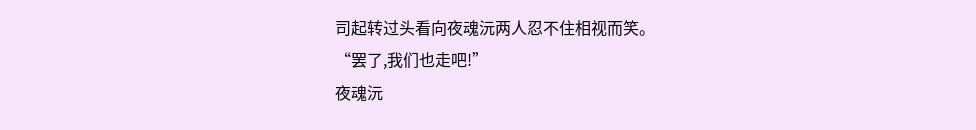司起转过头看向夜魂沅两人忍不住相视而笑。
“罢了,我们也走吧!”
夜魂沅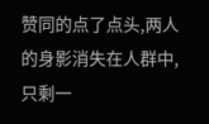赞同的点了点头,两人的身影消失在人群中,只剩一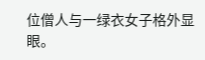位僧人与一绿衣女子格外显眼。